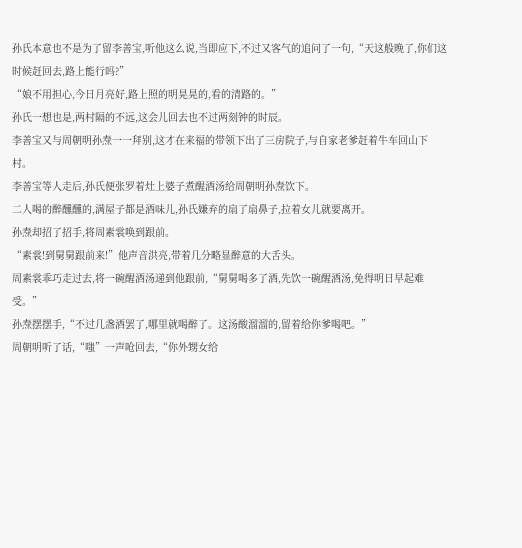孙氏本意也不是为了留李善宝,听他这么说,当即应下,不过又客气的追问了一句,“天这般晚了,你们这时候赶回去,路上能行吗?”
“娘不用担心,今日月亮好,路上照的明晃晃的,看的清路的。”
孙氏一想也是,两村隔的不远,这会儿回去也不过两刻钟的时辰。
李善宝又与周朝明孙焘一一拜别,这才在来福的带领下出了三房院子,与自家老爹赶着牛车回山下村。
李善宝等人走后,孙氏便张罗着灶上婆子煮醒酒汤给周朝明孙焘饮下。
二人喝的醉醺醺的,满屋子都是酒味儿,孙氏嫌弃的扇了扇鼻子,拉着女儿就要离开。
孙焘却招了招手,将周素裳唤到跟前。
“素裳!到舅舅跟前来!”他声音洪亮,带着几分略显醉意的大舌头。
周素裳乖巧走过去,将一碗醒酒汤递到他跟前,“舅舅喝多了酒,先饮一碗醒酒汤,免得明日早起难受。”
孙焘摆摆手,“不过几盏酒罢了,哪里就喝醉了。这汤酸溜溜的,留着给你爹喝吧。”
周朝明听了话,“嗤”一声呛回去,“你外甥女给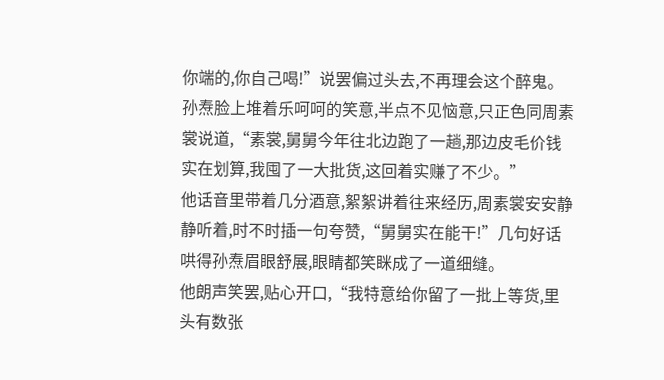你端的,你自己喝!”说罢偏过头去,不再理会这个醉鬼。
孙焘脸上堆着乐呵呵的笑意,半点不见恼意,只正色同周素裳说道,“素裳,舅舅今年往北边跑了一趟,那边皮毛价钱实在划算,我囤了一大批货,这回着实赚了不少。”
他话音里带着几分酒意,絮絮讲着往来经历,周素裳安安静静听着,时不时插一句夸赞,“舅舅实在能干!”几句好话哄得孙焘眉眼舒展,眼睛都笑眯成了一道细缝。
他朗声笑罢,贴心开口,“我特意给你留了一批上等货,里头有数张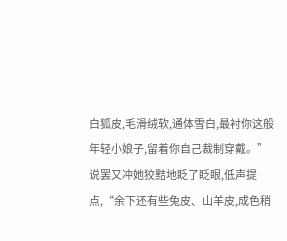白狐皮,毛滑绒软,通体雪白,最衬你这般年轻小娘子,留着你自己裁制穿戴。”
说罢又冲她狡黠地眨了眨眼,低声提点,“余下还有些兔皮、山羊皮,成色稍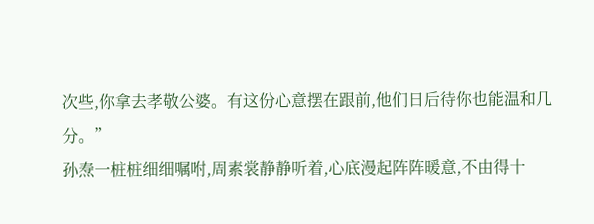次些,你拿去孝敬公婆。有这份心意摆在跟前,他们日后待你也能温和几分。”
孙焘一桩桩细细嘱咐,周素裳静静听着,心底漫起阵阵暖意,不由得十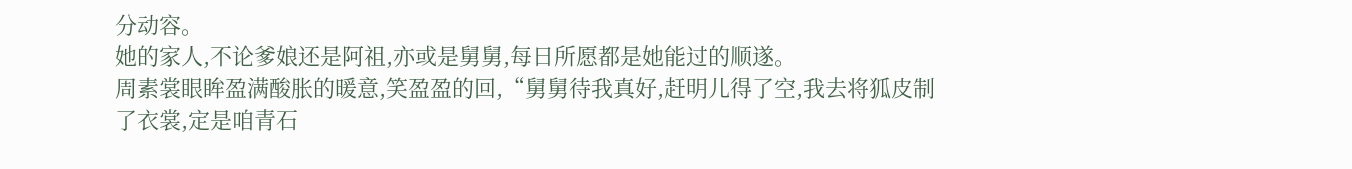分动容。
她的家人,不论爹娘还是阿祖,亦或是舅舅,每日所愿都是她能过的顺遂。
周素裳眼眸盈满酸胀的暖意,笑盈盈的回,“舅舅待我真好,赶明儿得了空,我去将狐皮制了衣裳,定是咱青石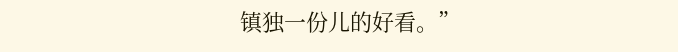镇独一份儿的好看。”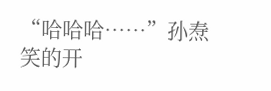“哈哈哈……”孙焘笑的开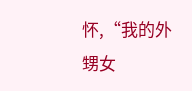怀,“我的外甥女